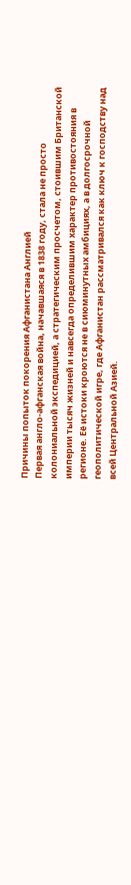Причины попыток покорения Афганистана Англией
Первая англо-афганская война, начавшаяся в 1838 году, стала не просто колониальной экспедицией, а стратегическим просчетом, стоившим Британской империи тысяч жизней и навсегда определившим характер противостояния в регионе. Её истоки кроются не в сиюминутных амбициях, а в долгосрочной геополитической игре, где Афганистан рассматривался как ключ к господству над всей Центральной Азией.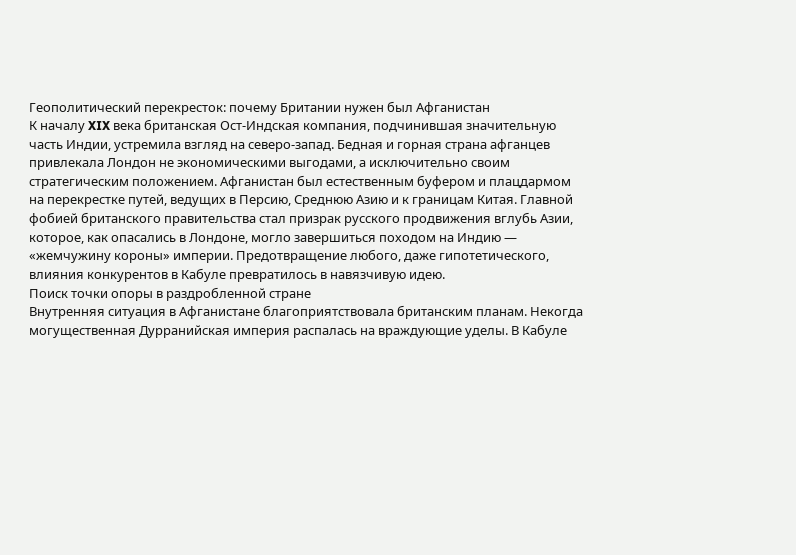Геополитический перекресток: почему Британии нужен был Афганистан
К началу XIX века британская Ост-Индская компания, подчинившая значительную часть Индии, устремила взгляд на северо-запад. Бедная и горная страна афганцев привлекала Лондон не экономическими выгодами, а исключительно своим стратегическим положением. Афганистан был естественным буфером и плацдармом на перекрестке путей, ведущих в Персию, Среднюю Азию и к границам Китая. Главной фобией британского правительства стал призрак русского продвижения вглубь Азии, которое, как опасались в Лондоне, могло завершиться походом на Индию — «жемчужину короны» империи. Предотвращение любого, даже гипотетического, влияния конкурентов в Кабуле превратилось в навязчивую идею.
Поиск точки опоры в раздробленной стране
Внутренняя ситуация в Афганистане благоприятствовала британским планам. Некогда могущественная Дурранийская империя распалась на враждующие уделы. В Кабуле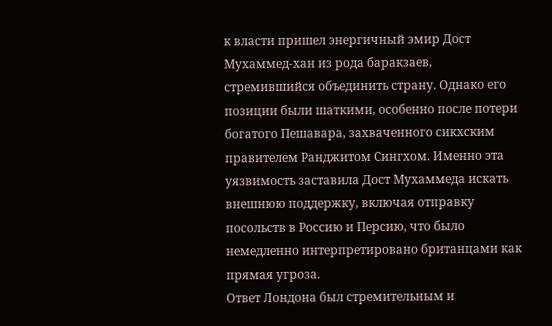к власти пришел энергичный эмир Дост Мухаммед-хан из рода баракзаев, стремившийся объединить страну. Однако его позиции были шаткими, особенно после потери богатого Пешавара, захваченного сикхским правителем Ранджитом Сингхом. Именно эта уязвимость заставила Дост Мухаммеда искать внешнюю поддержку, включая отправку посольств в Россию и Персию, что было немедленно интерпретировано британцами как прямая угроза.
Ответ Лондона был стремительным и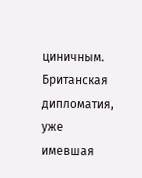циничным. Британская дипломатия, уже имевшая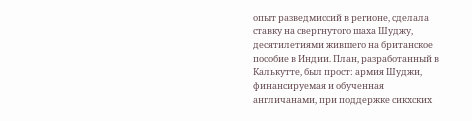опыт разведмиссий в регионе, сделала ставку на свергнутого шаха Шуджу, десятилетиями жившего на британское пособие в Индии. План, разработанный в Калькутте, был прост: армия Шуджи, финансируемая и обученная англичанами, при поддержке сикхских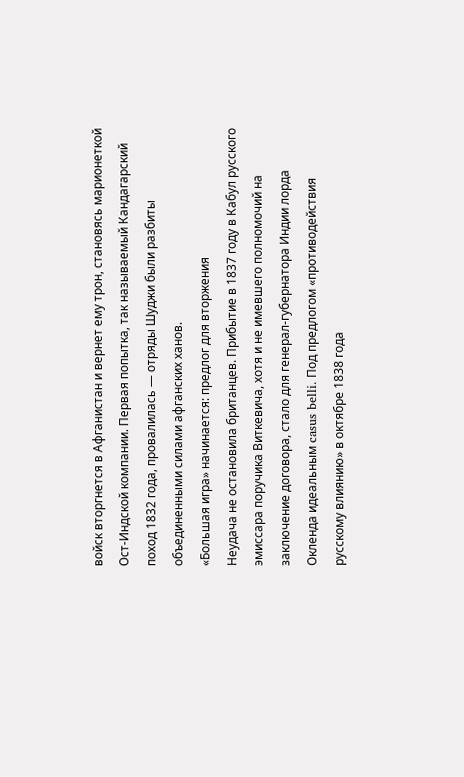войск вторгнется в Афганистан и вернет ему трон, становясь марионеткой Ост-Индской компании. Первая попытка, так называемый Кандагарский поход 1832 года, провалилась — отряды Шуджи были разбиты объединенными силами афганских ханов.
«Большая игра» начинается: предлог для вторжения
Неудача не остановила британцев. Прибытие в 1837 году в Кабул русского эмиссара поручика Виткевича, хотя и не имевшего полномочий на заключение договора, стало для генерал-губернатора Индии лорда Окленда идеальным casus belli. Под предлогом «противодействия русскому влиянию» в октябре 1838 года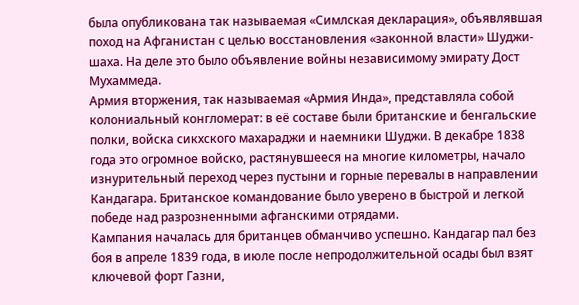была опубликована так называемая «Симлская декларация», объявлявшая поход на Афганистан с целью восстановления «законной власти» Шуджи-шаха. На деле это было объявление войны независимому эмирату Дост Мухаммеда.
Армия вторжения, так называемая «Армия Инда», представляла собой колониальный конгломерат: в её составе были британские и бенгальские полки, войска сикхского махараджи и наемники Шуджи. В декабре 1838 года это огромное войско, растянувшееся на многие километры, начало изнурительный переход через пустыни и горные перевалы в направлении Кандагара. Британское командование было уверено в быстрой и легкой победе над разрозненными афганскими отрядами.
Кампания началась для британцев обманчиво успешно. Кандагар пал без боя в апреле 1839 года, в июле после непродолжительной осады был взят ключевой форт Газни,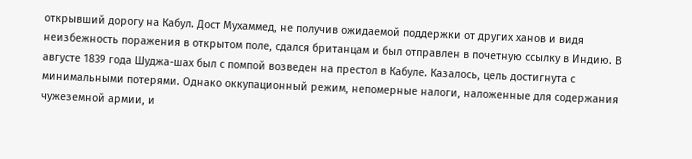открывший дорогу на Кабул. Дост Мухаммед, не получив ожидаемой поддержки от других ханов и видя неизбежность поражения в открытом поле, сдался британцам и был отправлен в почетную ссылку в Индию. В августе 1839 года Шуджа-шах был с помпой возведен на престол в Кабуле. Казалось, цель достигнута с минимальными потерями. Однако оккупационный режим, непомерные налоги, наложенные для содержания чужеземной армии, и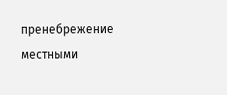пренебрежение местными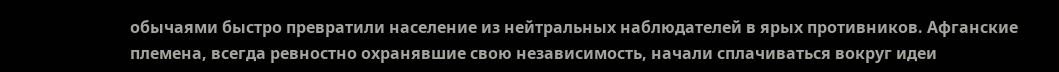обычаями быстро превратили население из нейтральных наблюдателей в ярых противников. Афганские племена, всегда ревностно охранявшие свою независимость, начали сплачиваться вокруг идеи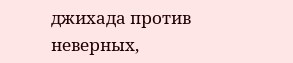джихада против неверных,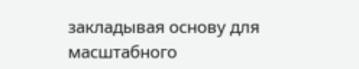закладывая основу для масштабного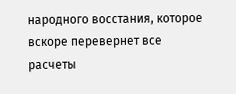народного восстания, которое вскоре перевернет все расчеты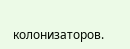колонизаторов.